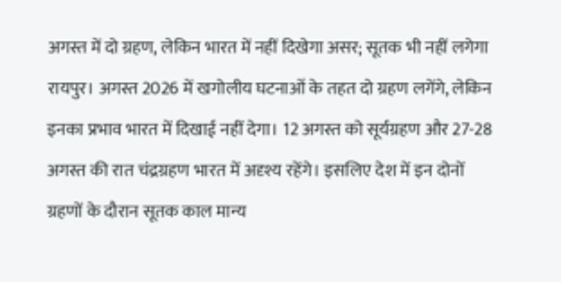अगस्त में दो ग्रहण, लेकिन भारत में नहीं दिखेगा असर; सूतक भी नहीं लगेगा
रायपुर। अगस्त 2026 में खगोलीय घटनाओं के तहत दो ग्रहण लगेंगे, लेकिन इनका प्रभाव भारत में दिखाई नहीं देगा। 12 अगस्त को सूर्यग्रहण और 27-28 अगस्त की रात चंद्रग्रहण भारत में अदृश्य रहेंगे। इसलिए देश में इन दोनों ग्रहणों के दौरान सूतक काल मान्य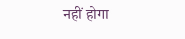नहीं होगा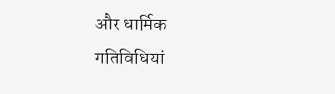और धार्मिक गतिविधियां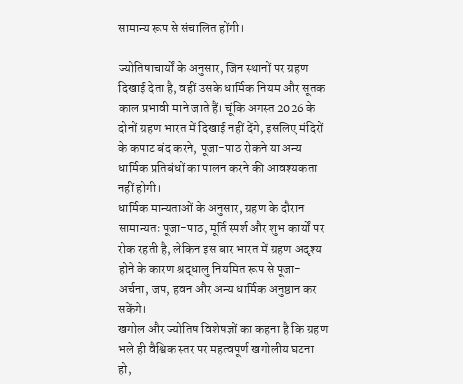सामान्य रूप से संचालित होंगी।

ज्योतिषाचार्यों के अनुसार, जिन स्थानों पर ग्रहण दिखाई देता है, वहीं उसके धार्मिक नियम और सूतक काल प्रभावी माने जाते हैं। चूंकि अगस्त 2026 के दोनों ग्रहण भारत में दिखाई नहीं देंगे, इसलिए मंदिरों के कपाट बंद करने, पूजा-पाठ रोकने या अन्य धार्मिक प्रतिबंधों का पालन करने की आवश्यकता नहीं होगी।
धार्मिक मान्यताओं के अनुसार, ग्रहण के दौरान सामान्यतः पूजा-पाठ, मूर्ति स्पर्श और शुभ कार्यों पर रोक रहती है, लेकिन इस बार भारत में ग्रहण अदृश्य होने के कारण श्रद्धालु नियमित रूप से पूजा-अर्चना, जप, हवन और अन्य धार्मिक अनुष्ठान कर सकेंगे।
खगोल और ज्योतिष विशेषज्ञों का कहना है कि ग्रहण भले ही वैश्विक स्तर पर महत्वपूर्ण खगोलीय घटना हो,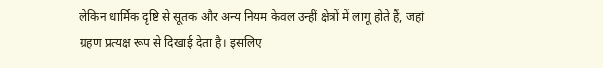लेकिन धार्मिक दृष्टि से सूतक और अन्य नियम केवल उन्हीं क्षेत्रों में लागू होते हैं, जहां ग्रहण प्रत्यक्ष रूप से दिखाई देता है। इसलिए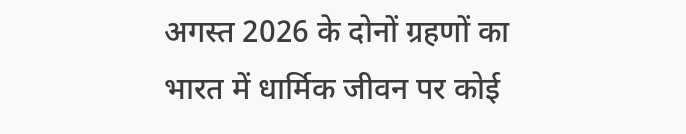अगस्त 2026 के दोनों ग्रहणों का भारत में धार्मिक जीवन पर कोई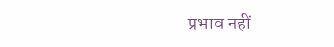प्रभाव नहीं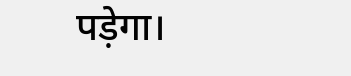पड़ेगा।